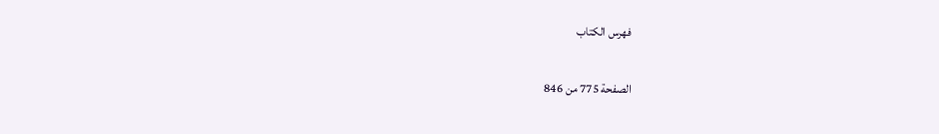فهرس الكتاب

الصفحة 775 من 846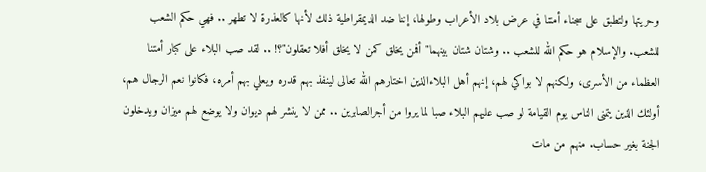وحريتها ولتطبق على سجناء أمتنا في عرض بلاد الأعراب وطولها، إننا ضد الديمقراطية ذلك لأنها كالعذرة لا تطهر .. فهي حكم الشعب للشعب. والإسلام هو حكم الله للشعب .. وشتان شتان بينهما"أفمن يخلق كمن لا يخلق أفلا تعقلون"؟! .. لقد صب البلاء على كبار أمتنا العظماء من الأسرى، ولكنهم لا بواكي لهم، إنهم أهل البلاءالذين اختارهم الله تعالى لينفذ بهم قدره ويعلي بهم أمره، فكانوا نعم الرجال هم، أولئك الذين يتمنى الناس يوم القيامة لو صب عليهم البلاء صبا لما يروا من أجرالصابرين .. ممن لا ينشر لهم ديوان ولا يوضع لهم ميزان ويدخلون الجنة بغير حساب. منهم من مات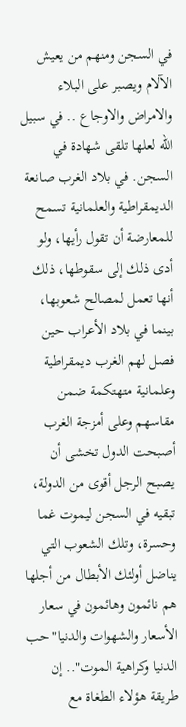في السجن ومنهم من يعيش الآلام ويصبر على البلاء والامراض والاوجاع .. في سبيل الله لعلها تلقى شهادة في السجن. في بلاد الغرب صانعة الديمقراطية والعلمانية تسمح للمعارضة أن تقول رأيها، ولو أدى ذلك إلى سقوطها، ذلك أنها تعمل لمصالح شعوبها، بينما في بلاد الأعراب حين فصل لهم الغرب ديمقراطية وعلمانية متهتكمة ضمن مقاسهم وعلى أمزجة الغرب أصبحت الدول تخشى أن يصبح الرجل أقوى من الدولة، تبقيه في السجن ليموت غما وحسرة، وتلك الشعوب التي يناضل أولئك الأبطال من أجلها هم نائمون وهائمون في سعار الأسعار والشهوات والدنيا"حب الدنيا وكراهية الموت".. إن طريقة هؤلاء الطغاة مع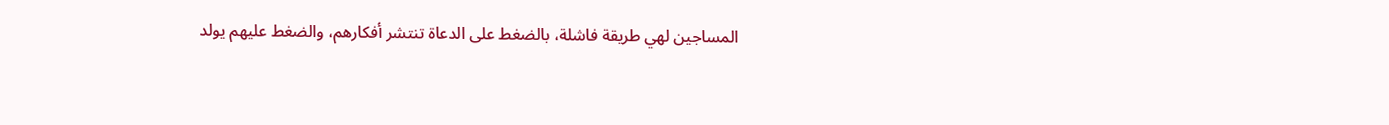المساجين لهي طريقة فاشلة، بالضغط على الدعاة تنتشر أفكارهم، والضغط عليهم يولد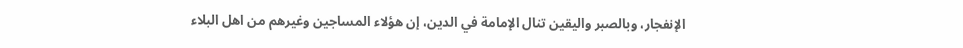الإنفجار، وبالصبر واليقين تنال الإمامة في الدين، إن هؤلاء المساجين وغيرهم من اهل البلاء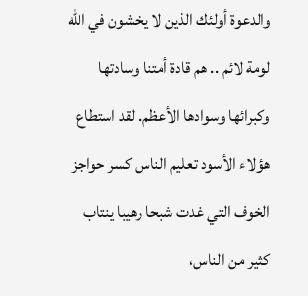والدعوة أولئك الذين لا يخشون في الله لومة لائم .. هم قادة أمتنا وسادتها وكبرائها وسوادها الأعظم. لقد استطاع هؤلاء الأسود تعليم الناس كسر حواجز الخوف التي غدت شبحا رهيبا ينتاب كثير من الناس،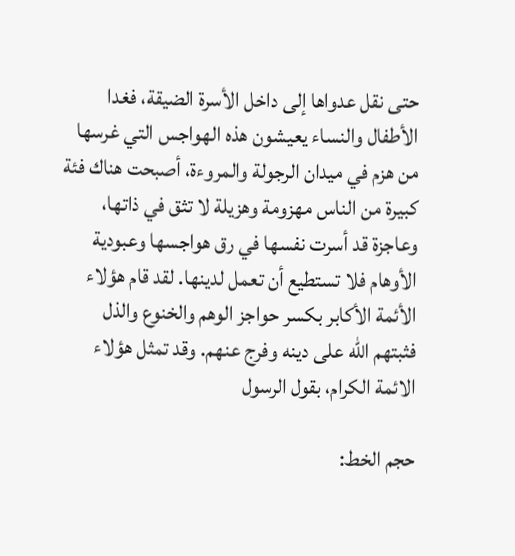حتى نقل عدواها إلى داخل الأسرة الضيقة، فغدا الأطفال والنساء يعيشون هذه الهواجس التي غرسها من هزم في ميدان الرجولة والمروءة، أصبحت هناك فئة كبيرة من الناس مهزومة وهزيلة لا تثق في ذاتها، وعاجزة قد أسرت نفسها في رق هواجسها وعبودية الأوهام فلا تستطيع أن تعمل لدينها. لقد قام هؤلاء الأئمة الأكابر بكسر حواجز الوهم والخنوع والذل فثبتهم الله على دينه وفرج عنهم. وقد تمثل هؤلاء الائمة الكرام، بقول الرسول

حجم الخط: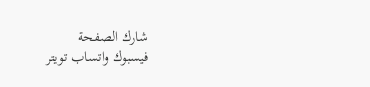شارك الصفحة
فيسبوك واتساب تويتر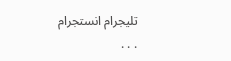تليجرام انستجرام
. . .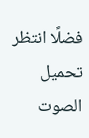فضلًا انتظر تحميل الصوت